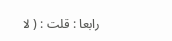رابعا : قلت : ( لا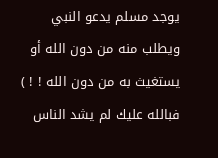يوجد مسلم يدعو النبي ويطلب منه من دون الله أو
يستغيث به من دون الله ! ! )
فبالله عليك لم يشد الناس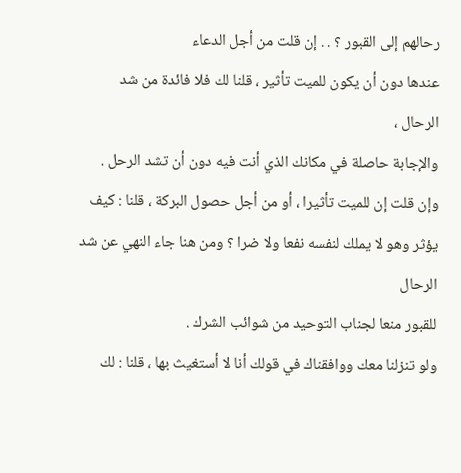رحالهم إلى القبور ؟ . . إن قلت من أجل الدعاء
عندها دون أن يكون للميت تأثير ، قلنا لك فلا فائدة من شد الرحال ،
والإجابة حاصلة في مكانك الذي أنت فيه دون أن تشد الرحل .
وإن قلت إن للميت تأثيرا ، أو من أجل حصول البركة ، قلنا : كيف
يؤثر وهو لا يملك لنفسه نفعا ولا ضرا ؟ ومن هنا جاء النهي عن شد الرحال
للقبور منعا لجناب التوحيد من شوائب الشرك .
ولو تنزلنا معك ووافقناك في قولك أنا لا أستغيث بها ، قلنا : لك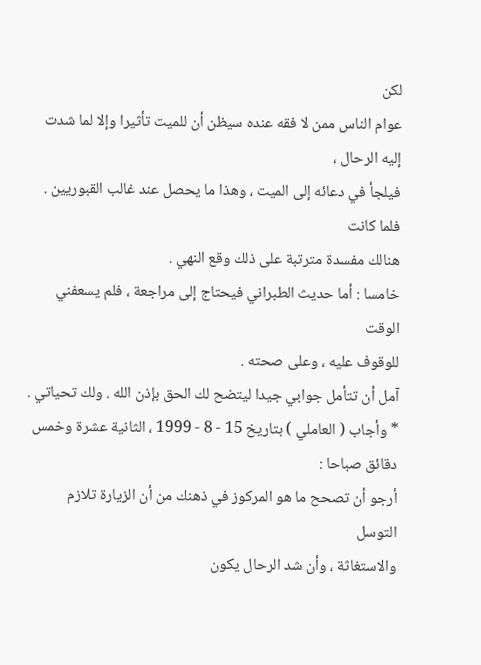لكن
عوام الناس ممن لا فقه عنده سيظن أن للميت تأثيرا وإلا لما شدت إليه الرحال ،
فيلجأ في دعائه إلى الميت ، وهذا ما يحصل عند غالب القبوريين . فلما كانت
هنالك مفسدة مترتبة على ذلك وقع النهي .
خامسا : أما حديث الطبراني فيحتاج إلى مراجعة ، فلم يسعفني الوقت
للوقوف عليه ، وعلى صحته .
آمل أن تتأمل جوابي جيدا ليتضح لك الحق بإذن الله . ولك تحياتي .
* وأجاب ( العاملي ) بتاريخ 15 - 8 - 1999 ، الثانية عشرة وخمس
دقائق صباحا :
أرجو أن تصحح ما هو المركوز في ذهنك من أن الزيارة تلازم التوسل
والاستغاثة ، وأن شد الرحال يكون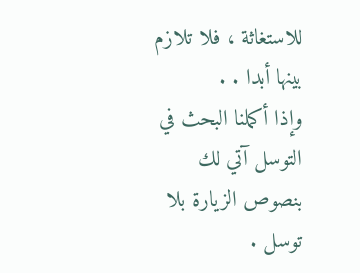للاستغاثة ، فلا تلازم بينها أبدا . .
وإذا أكملنا البحث في التوسل آتي لك بنصوص الزيارة بلا توسل .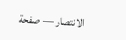الانتصار — صفحة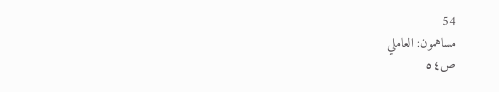54
مساهمون: العاملي
ص٥٤